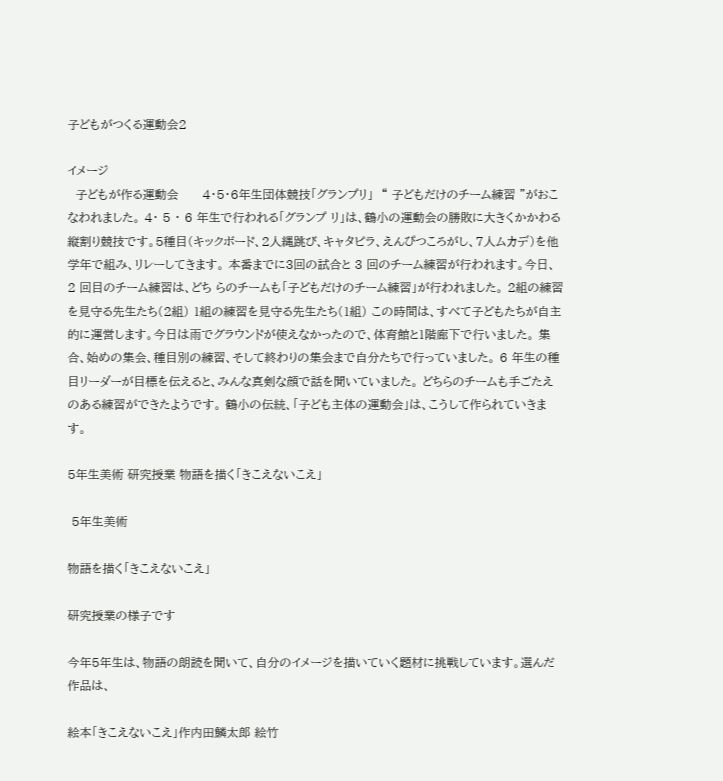子どもがつくる運動会2

イメージ
  子どもが作る運動会      4・5・6年生団体競技「グランプリ」  “ 子どもだけのチーム練習 ”がおこなわれました。 4・ 5 ・ 6 年生で行われる「グランプ リ」は、鶴小の運動会の勝敗に大きくかかわる縦割り競技です。5種目(キックボード、2人縄跳び、キャタピラ、えんぴつころがし、7人ムカデ)を他学年で組み、リレーしてきます。 本番までに3回の試合と 3 回のチーム練習が行われます。今日、 2 回目のチーム練習は、どち らのチームも「子どもだけのチーム練習」が行われました。 2組の練習を見守る先生たち(2組) 1組の練習を見守る先生たち(1組) この時間は、すべて子どもたちが自主的に運営します。今日は雨でグラウンドが使えなかったので、体育館と1階廊下で行いました。 集合、始めの集会、種目別の練習、そして終わりの集会まで自分たちで行っていました。 6 年生の種目リーダーが目標を伝えると、みんな真剣な顔で話を聞いていました。 どちらのチームも手ごたえのある練習ができたようです。 鶴小の伝統、「子ども主体の運動会」は、こうして作られていきます。

5年生美術 研究授業 物語を描く「きこえないこえ」

 5年生美術

物語を描く「きこえないこえ」

研究授業の様子です

今年5年生は、物語の朗読を聞いて、自分のイメージを描いていく題材に挑戦しています。選んだ作品は、

絵本「きこえないこえ」作内田鱗太郎 絵竹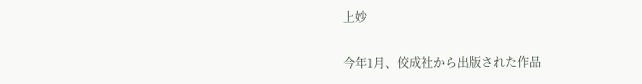上妙

今年1月、佼成社から出版された作品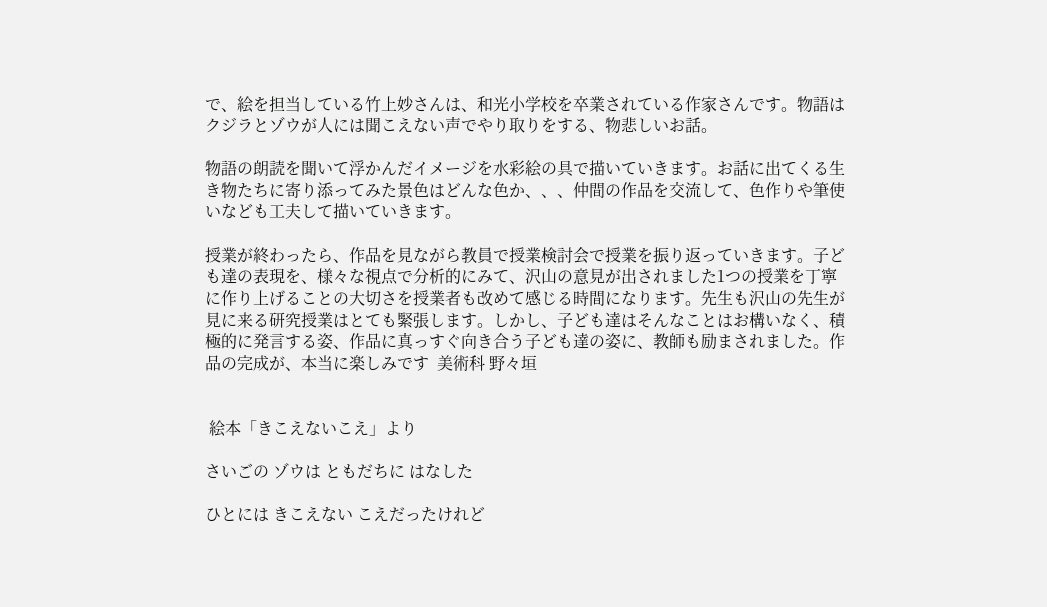で、絵を担当している竹上妙さんは、和光小学校を卒業されている作家さんです。物語はクジラとゾウが人には聞こえない声でやり取りをする、物悲しいお話。

物語の朗読を聞いて浮かんだイメージを水彩絵の具で描いていきます。お話に出てくる生き物たちに寄り添ってみた景色はどんな色か、、、仲間の作品を交流して、色作りや筆使いなども工夫して描いていきます。

授業が終わったら、作品を見ながら教員で授業検討会で授業を振り返っていきます。子ども達の表現を、様々な視点で分析的にみて、沢山の意見が出されました1つの授業を丁寧に作り上げることの大切さを授業者も改めて感じる時間になります。先生も沢山の先生が見に来る研究授業はとても緊張します。しかし、子ども達はそんなことはお構いなく、積極的に発言する姿、作品に真っすぐ向き合う子ども達の姿に、教師も励まされました。作品の完成が、本当に楽しみです  美術科 野々垣


 絵本「きこえないこえ」より

さいごの ゾウは ともだちに はなした

ひとには きこえない こえだったけれど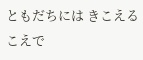ともだちには きこえる こえで